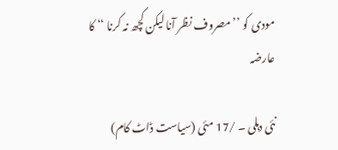مودی کو ’’مصروف نظر آنا لیکن کچھ نہ کرنا ‘‘ کا عارضہ

نئی دہلی ۔ /17 مئی (سیاست ڈاٹ کام)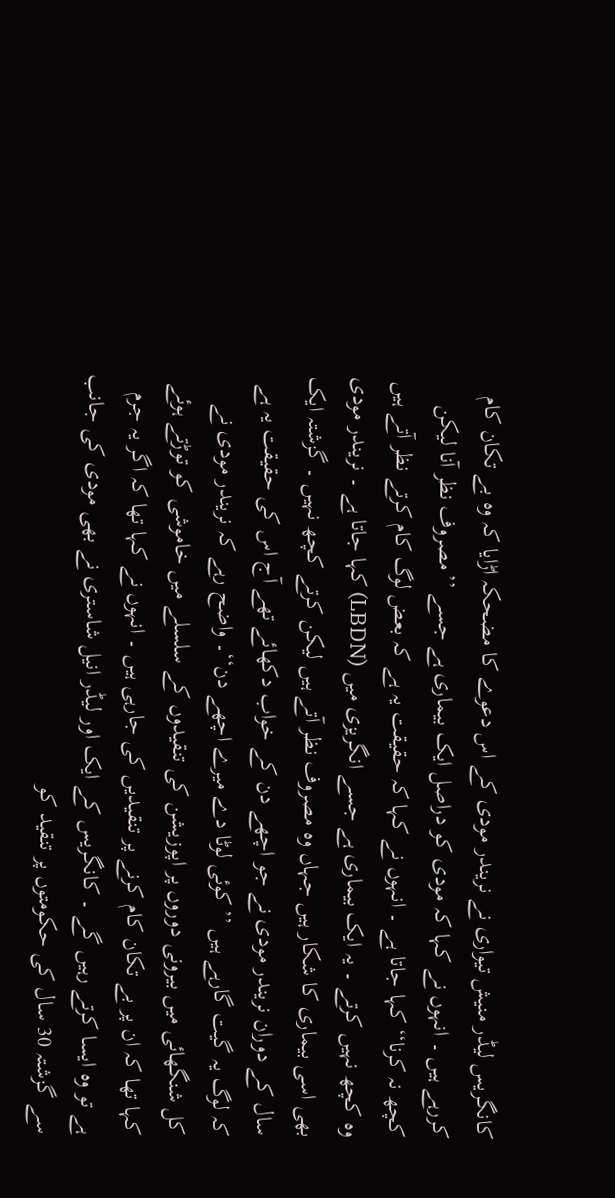کانگریس لیڈر منیش تیواری نے نریندر مودی کے اس دعوے کا مضحکہ اڑایا کہ وہ بے تکان کام کررہے ہیں ۔ انہوں نے کہا کہ مودی کو دراصل ایک بیماری ہے جسے ’’مصروف نظر آنا لیکن کچھ نہ کرنا‘‘ کہا جاتا ہے ۔ انہوں نے کہا کہ حقیقت یہ ہے کہ بعض لوگ کام کرتے نظر آتے ہیں وہ کچھ نہیں کرتے ۔ یہ ایک بیماری ہے جسے انگریزی میں (LBDN) کہا جاتا ہے ۔ نریندر مودی بھی اسی بیماری کا شکار ہیں جہاں وہ مصروف نظر آتے ہیں لیکن کرتے کچھ نہیں ۔ گزشتہ ایک سال کے دوران نریندر مودی نے جو اچھے دن کے خواب دکھائے تھے آج اس کی حقیقت یہ ہے کہ لوگ یہ گیت گارہے ہیں ’’کوئی لوٹا دے میرے اچھے دن‘‘۔ واضح رہے کہ نریندر مودی نے کل شنگھائی میں بیرونی دوروں پر اپوزیشن کی تنقیدوں کے سلسلے میں خاموشی کو توڑتے ہوئے کہا تھا کہ ان پر بے تکان کام کرنے پر تنقیدیں کی جارہی ہیں ۔ انہوں نے کہا تھا کہ اگر یہ جرم ہے تو وہ ایسا کرتے رہیں گے ۔ کانگریس کے ایک اور لیڈر انیل شاستری نے بھی مودی کی جانب سے گزشتہ 30 سال کی حکومتوں پر تنقید کو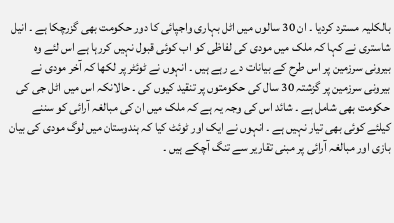بالکلیہ مسترد کردیا ۔ ان 30 سالوں میں اٹل بہاری واجپائی کا دور حکومت بھی گزرچکا ہے ۔ انیل شاستری نے کہا کہ ملک میں مودی کی لفاظی کو اب کوئی قبول نہیں کررہا ہے اس لئے وہ بیرونی سرزمین پر اس طرح کے بیانات دے رہے ہیں ۔ انہوں نے ٹوئٹر پر لکھا کہ آخر مودی نے بیرونی سرزمین پر گزشتہ 30 سال کی حکومتوں پر تنقید کیوں کی ۔ حالانکہ اس میں اٹل جی کی حکومت بھی شامل ہے ۔ شائد اس کی وجہ یہ ہے کہ ملک میں ان کی مبالغہ آرائی کو سننے کیلئے کوئی بھی تیار نہیں ہے ۔ انہوں نے ایک اور ٹوئٹ کیا کہ ہندوستان میں لوگ مودی کی بیان بازی اور مبالغہ آرائی پر مبنی تقاریر سے تنگ آچکے ہیں ۔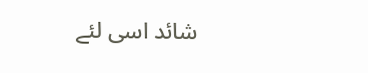شائد اسی لئے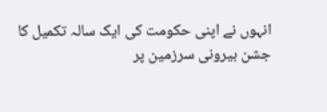انہوں نے اپنی حکومت کی ایک سالہ تکمیل کا جشن بیرونی سرزمین پر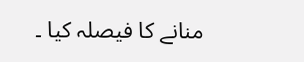منانے کا فیصلہ کیا ۔